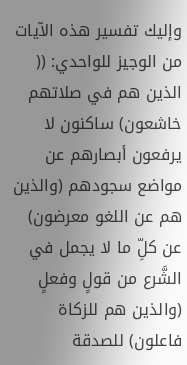وإليك تفسير هذه الآيات من الوجيز للواحدي: (( الذين هم في صلاتهم خاشعون) ساكنون لا يرفعون أبصارهم عن مواضع سجودهم (والذين هم عن اللغو معرضون) عن كلِّ ما لا يجمل في الشَّرع من قولٍ وفعلٍ (والذين هم للزكاة فاعلون) للصدقة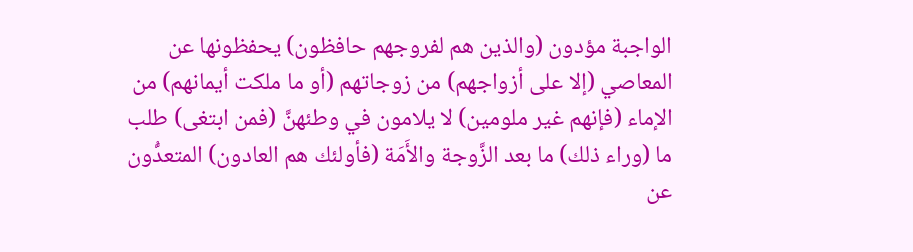الواجبة مؤدون (والذين هم لفروجهم حافظون) يحفظونها عن المعاصي (إلا على أزواجهم) من زوجاتهم (أو ما ملكت أيمانهم) من الإماء (فإنهم غير ملومين) لا يلامون في وطئهنَّ (فمن ابتغى) طلب ما (وراء ذلك) ما بعد الزَّوجة والأَمَة (فأولئك هم العادون) المتعدُّون عن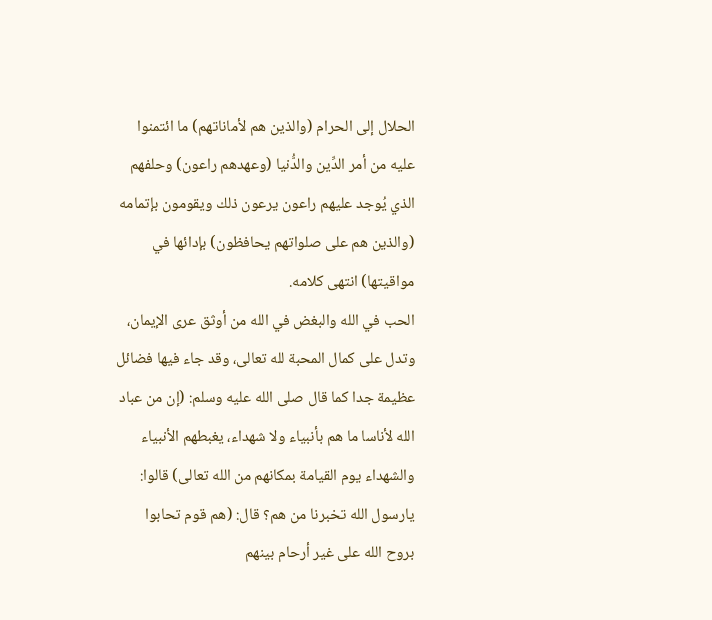الحلال إلى الحرام (والذين هم لأماناتهم) ما ائتمنوا عليه من أمر الدِّين والدُّنيا (وعهدهم راعون) وحلفهم الذي يُوجد عليهم راعون يرعون ذلك ويقومون بإتمامه (والذين هم على صلواتهم يحافظون) بإدائها في مواقيتها) انتهى كلامه.
الحب في الله والبغض في الله من أوثق عرى الإيمان، وتدل على كمال المحبة لله تعالى، وقد جاء فيها فضائل عظيمة جدا كما قال صلى الله عليه وسلم: (إن من عباد الله لأناسا ما هم بأنبياء ولا شهداء، يغبطهم الأنبياء والشهداء يوم القيامة بمكانهم من الله تعالى) قالوا: يارسول الله تخبرنا من هم؟ قال: (هم قوم تحابوا بروح الله على غير أرحام بينهم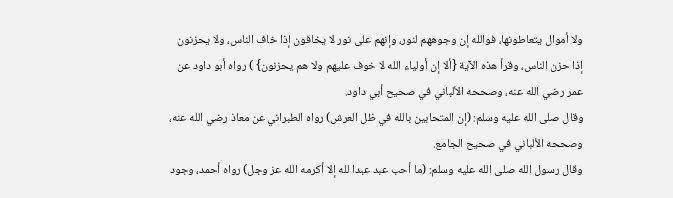ولا أموال يتعاطونها، فوالله إن وجوههم لنور، وإنهم على نور لا يخافون إذا خاف الناس، ولا يحزنون إذا حزن الناس، وقرأ هذه الآية {ألا إن أولياء الله لا خوف عليهم ولا هم يحزنون} ) رواه أبو داود عن عمر رضي الله عنه، وصححه الألباني في صحيح أبي داود.
وقال صلى الله عليه وسلم: (إن المتحابين بالله في ظل العرش) رواه الطبراني عن معاذ رضي الله عنه، وصححه الألباني في صحيح الجامع.
وقال رسول الله صلى الله عليه وسلم: (ما أحب عبد عبدا لله إلا أكرمه الله عز وجل) رواه أحمد، وجود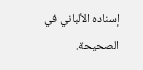إسناده الألباني في الصحيحة.